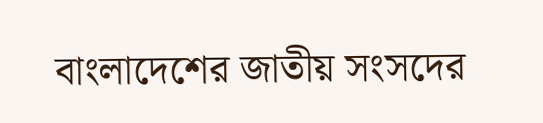বাংলাদেশের জাতীয় সংসদের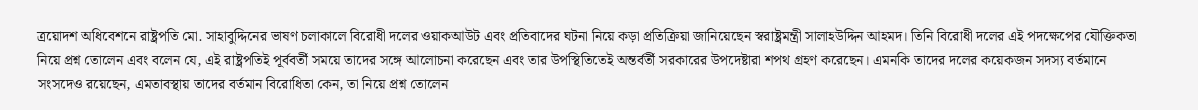ত্রয়োদশ অধিবেশনে রাষ্ট্রপতি মো. সাহাবুদ্দিনের ভাষণ চলাকালে বিরোধী দলের ওয়াকআউট এবং প্রতিবাদের ঘটনা নিয়ে কড়া প্রতিক্রিয়া জানিয়েছেন স্বরাষ্ট্রমন্ত্রী সালাহউদ্দিন আহমদ। তিনি বিরোধী দলের এই পদক্ষেপের যৌক্তিকতা নিয়ে প্রশ্ন তোলেন এবং বলেন যে, এই রাষ্ট্রপতিই পূর্ববর্তী সময়ে তাদের সঙ্গে আলোচনা করেছেন এবং তার উপস্থিতিতেই অন্তর্বর্তী সরকারের উপদেষ্টারা শপথ গ্রহণ করেছেন। এমনকি তাদের দলের কয়েকজন সদস্য বর্তমানে সংসদেও রয়েছেন, এমতাবস্থায় তাদের বর্তমান বিরোধিতা কেন, তা নিয়ে প্রশ্ন তোলেন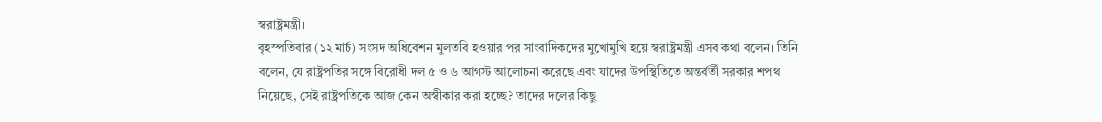স্বরাষ্ট্রমন্ত্রী।
বৃহস্পতিবার (১২ মার্চ) সংসদ অধিবেশন মুলতবি হওয়ার পর সাংবাদিকদের মুখোমুখি হয়ে স্বরাষ্ট্রমন্ত্রী এসব কথা বলেন। তিনি বলেন, যে রাষ্ট্রপতির সঙ্গে বিরোধী দল ৫ ও ৬ আগস্ট আলোচনা করেছে এবং যাদের উপস্থিতিতে অন্তর্বর্তী সরকার শপথ নিয়েছে, সেই রাষ্ট্রপতিকে আজ কেন অস্বীকার করা হচ্ছে? তাদের দলের কিছু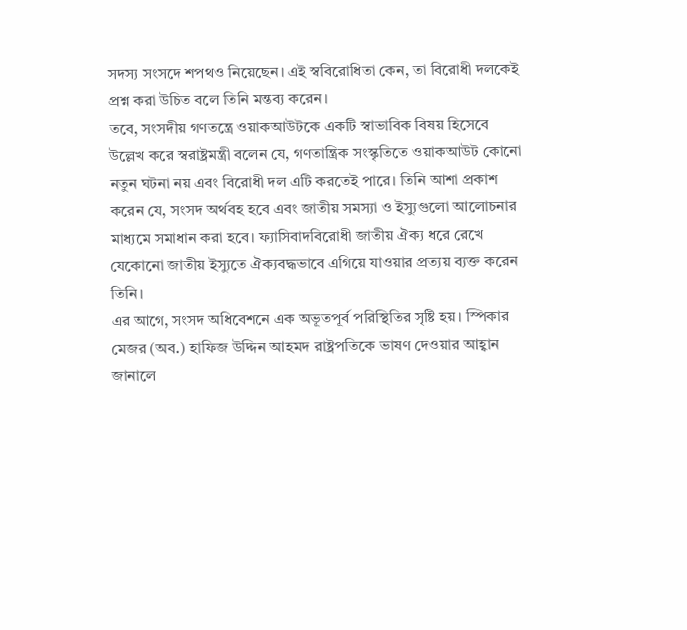সদস্য সংসদে শপথও নিয়েছেন। এই স্ববিরোধিতা কেন, তা বিরোধী দলকেই প্রশ্ন করা উচিত বলে তিনি মন্তব্য করেন।
তবে, সংসদীয় গণতন্ত্রে ওয়াকআউটকে একটি স্বাভাবিক বিষয় হিসেবে উল্লেখ করে স্বরাষ্ট্রমন্ত্রী বলেন যে, গণতান্ত্রিক সংস্কৃতিতে ওয়াকআউট কোনো নতুন ঘটনা নয় এবং বিরোধী দল এটি করতেই পারে। তিনি আশা প্রকাশ করেন যে, সংসদ অর্থবহ হবে এবং জাতীয় সমস্যা ও ইস্যুগুলো আলোচনার মাধ্যমে সমাধান করা হবে। ফ্যাসিবাদবিরোধী জাতীয় ঐক্য ধরে রেখে যেকোনো জাতীয় ইস্যুতে ঐক্যবদ্ধভাবে এগিয়ে যাওয়ার প্রত্যয় ব্যক্ত করেন তিনি।
এর আগে, সংসদ অধিবেশনে এক অভূতপূর্ব পরিস্থিতির সৃষ্টি হয়। স্পিকার মেজর (অব.) হাফিজ উদ্দিন আহমদ রাষ্ট্রপতিকে ভাষণ দেওয়ার আহ্বান জানালে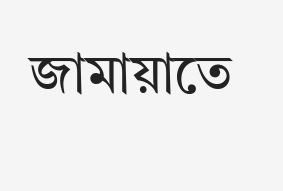জামায়াতে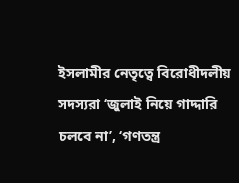ইসলামীর নেতৃত্বে বিরোধীদলীয় সদস্যরা ‘জুলাই নিয়ে গাদ্দারি চলবে না’, ‘গণতন্ত্র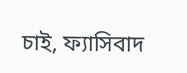চাই, ফ্যাসিবাদ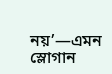নয়’—এমন স্লোগান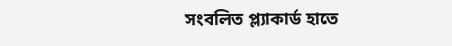সংবলিত প্ল্যাকার্ড হাতে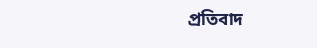প্রতিবাদ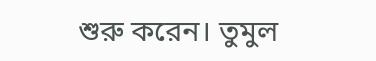শুরু করেন। তুমুল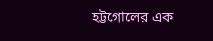হট্টগোলের এক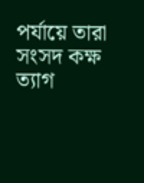পর্যায়ে তারা সংসদ কক্ষ ত্যাগ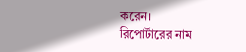করেন।
রিপোর্টারের নাম